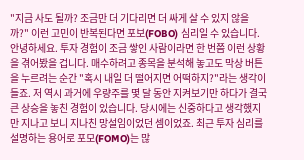"지금 사도 될까? 조금만 더 기다리면 더 싸게 살 수 있지 않을까?" 이런 고민이 반복된다면 포보(FOBO) 심리일 수 있습니다. 안녕하세요. 투자 경험이 조금 쌓인 사람이라면 한 번쯤 이런 상황을 겪어봤을 겁니다. 매수하려고 종목을 분석해 놓고도 막상 버튼을 누르려는 순간 "혹시 내일 더 떨어지면 어떡하지?"라는 생각이 들죠. 저 역시 과거에 우량주를 몇 달 동안 지켜보기만 하다가 결국 큰 상승을 놓친 경험이 있습니다. 당시에는 신중하다고 생각했지만 지나고 보니 지나친 망설임이었던 셈이었죠. 최근 투자 심리를 설명하는 용어로 포모(FOMO)는 많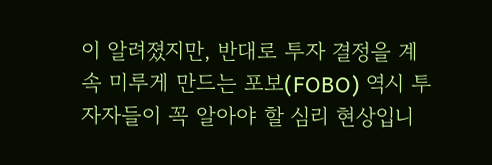이 알려졌지만, 반대로 투자 결정을 계속 미루게 만드는 포보(FOBO) 역시 투자자들이 꼭 알아야 할 심리 현상입니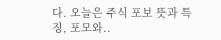다. 오늘은 주식 포보 뜻과 특징, 포모와..